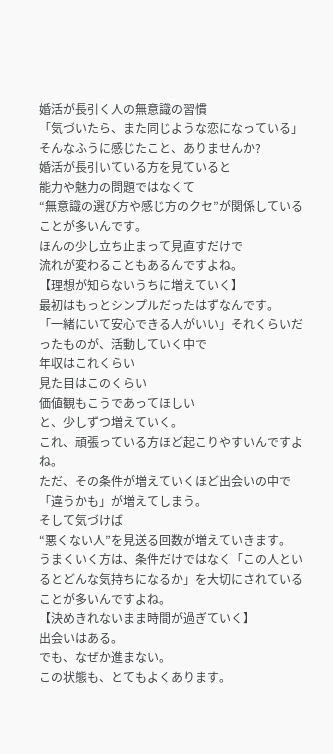婚活が長引く人の無意識の習慣
「気づいたら、また同じような恋になっている」
そんなふうに感じたこと、ありませんか?
婚活が長引いている方を見ていると
能力や魅力の問題ではなくて
“無意識の選び方や感じ方のクセ”が関係していることが多いんです。
ほんの少し立ち止まって見直すだけで
流れが変わることもあるんですよね。
【理想が知らないうちに増えていく】
最初はもっとシンプルだったはずなんです。
「一緒にいて安心できる人がいい」それくらいだったものが、活動していく中で
年収はこれくらい
見た目はこのくらい
価値観もこうであってほしい
と、少しずつ増えていく。
これ、頑張っている方ほど起こりやすいんですよね。
ただ、その条件が増えていくほど出会いの中で「違うかも」が増えてしまう。
そして気づけば
“悪くない人”を見送る回数が増えていきます。
うまくいく方は、条件だけではなく「この人といるとどんな気持ちになるか」を大切にされていることが多いんですよね。
【決めきれないまま時間が過ぎていく】
出会いはある。
でも、なぜか進まない。
この状態も、とてもよくあります。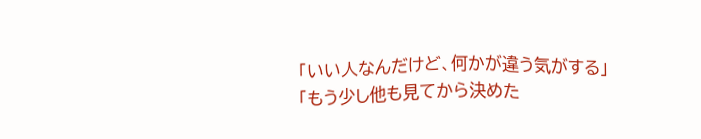「いい人なんだけど、何かが違う気がする」「もう少し他も見てから決めた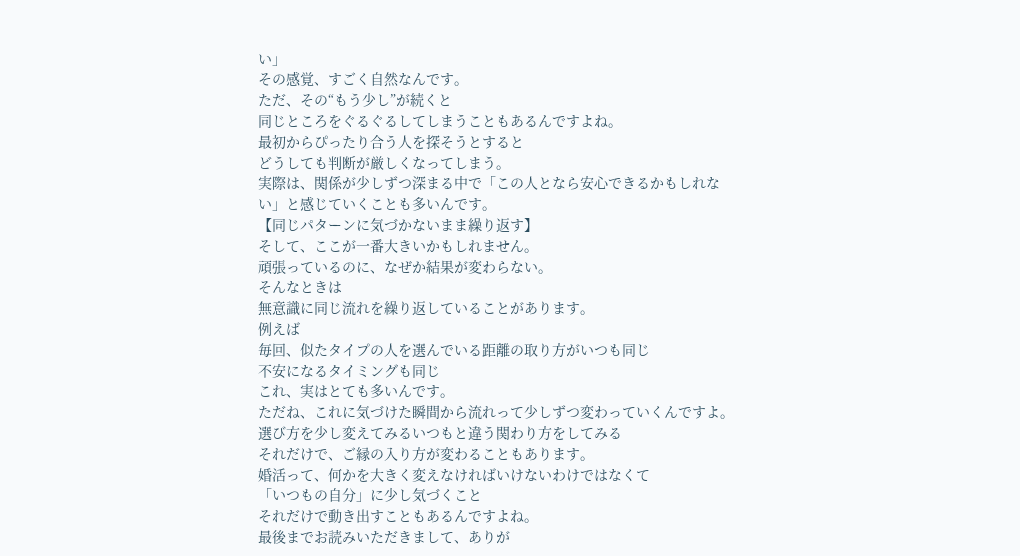い」
その感覚、すごく自然なんです。
ただ、その“もう少し”が続くと
同じところをぐるぐるしてしまうこともあるんですよね。
最初からぴったり合う人を探そうとすると
どうしても判断が厳しくなってしまう。
実際は、関係が少しずつ深まる中で「この人となら安心できるかもしれない」と感じていくことも多いんです。
【同じパターンに気づかないまま繰り返す】
そして、ここが一番大きいかもしれません。
頑張っているのに、なぜか結果が変わらない。
そんなときは
無意識に同じ流れを繰り返していることがあります。
例えば
毎回、似たタイプの人を選んでいる距離の取り方がいつも同じ
不安になるタイミングも同じ
これ、実はとても多いんです。
ただね、これに気づけた瞬間から流れって少しずつ変わっていくんですよ。
選び方を少し変えてみるいつもと違う関わり方をしてみる
それだけで、ご縁の入り方が変わることもあります。
婚活って、何かを大きく変えなければいけないわけではなくて
「いつもの自分」に少し気づくこと
それだけで動き出すこともあるんですよね。
最後までお読みいただきまして、ありが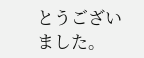とうございました。